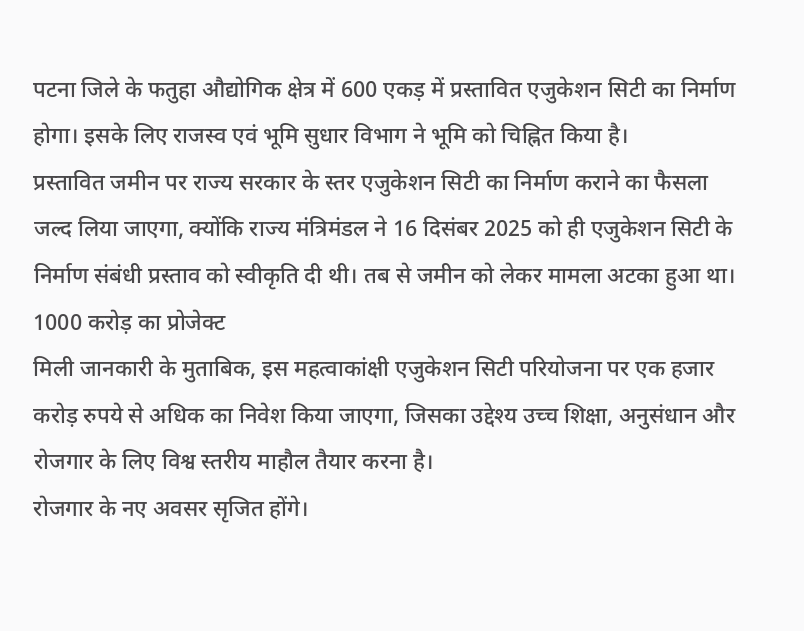पटना जिले के फतुहा औद्योगिक क्षेत्र में 600 एकड़ में प्रस्तावित एजुकेशन सिटी का निर्माण होगा। इसके लिए राजस्व एवं भूमि सुधार विभाग ने भूमि को चिह्नित किया है।
प्रस्तावित जमीन पर राज्य सरकार के स्तर एजुकेशन सिटी का निर्माण कराने का फैसला जल्द लिया जाएगा, क्योंकि राज्य मंत्रिमंडल ने 16 दिसंबर 2025 को ही एजुकेशन सिटी के निर्माण संबंधी प्रस्ताव को स्वीकृति दी थी। तब से जमीन को लेकर मामला अटका हुआ था।
1000 करोड़ का प्रोजेक्ट
मिली जानकारी के मुताबिक, इस महत्वाकांक्षी एजुकेशन सिटी परियोजना पर एक हजार करोड़ रुपये से अधिक का निवेश किया जाएगा, जिसका उद्देश्य उच्च शिक्षा, अनुसंधान और रोजगार के लिए विश्व स्तरीय माहौल तैयार करना है।
रोजगार के नए अवसर सृजित होंगे।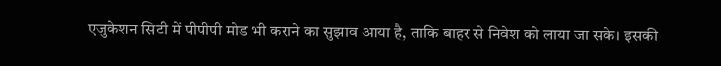एजुकेशन सिटी में पीपीपी मोड भी कराने का सुझाव आया है, ताकि बाहर से निवेश को लाया जा सके। इसकी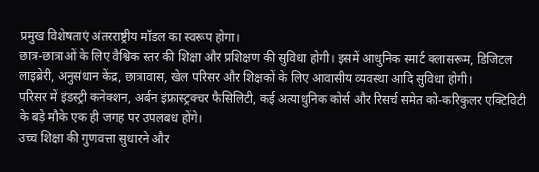प्रमुख विशेषताएं अंतरराष्ट्रीय मॉडल का स्वरूप होगा।
छात्र-छात्राओं के लिए वैश्विक स्तर की शिक्षा और प्रशिक्षण की सुविधा होगी। इसमें आधुनिक स्मार्ट क्लासरूम, डिजिटल लाइब्रेरी, अनुसंधान केंद्र, छात्रावास, खेल परिसर और शिक्षकों के लिए आवासीय व्यवस्था आदि सुविधा होगी।
परिसर में इंडस्ट्री कनेक्शन, अर्बन इंफ्रास्ट्रक्चर फैसिलिटी, कई अत्याधुनिक कोर्स और रिसर्च समेत को-करिकुलर एक्टिविटी के बड़े मौके एक ही जगह पर उपलबध होंगे।
उच्च शिक्षा की गुणवत्ता सुधारने और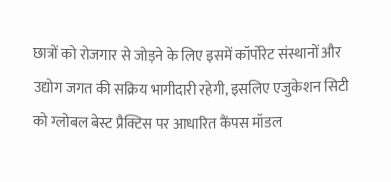छात्रों को रोजगार से जोड़ने के लिए इसमें कॉर्पोरेट संस्थानों और उद्योग जगत की सक्रिय भागीदारी रहेगी, इसलिए एजुकेशन सिटी को ग्लोबल बेस्ट प्रैक्टिस पर आधारित कैंपस मॉडल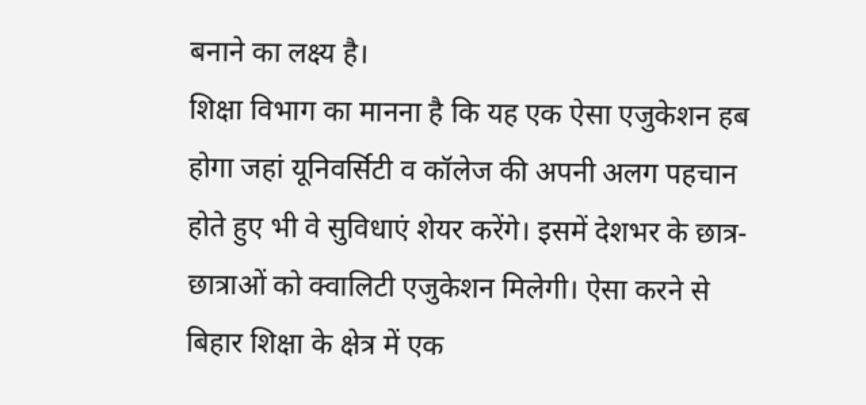बनाने का लक्ष्य है।
शिक्षा विभाग का मानना है कि यह एक ऐसा एजुकेशन हब होगा जहां यूनिवर्सिटी व कॉलेज की अपनी अलग पहचान होते हुए भी वे सुविधाएं शेयर करेंगे। इसमें देशभर के छात्र-छात्राओं को क्वालिटी एजुकेशन मिलेगी। ऐसा करने से बिहार शिक्षा के क्षेत्र में एक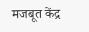मजबूत केंद्र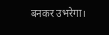बनकर उभरेगा।